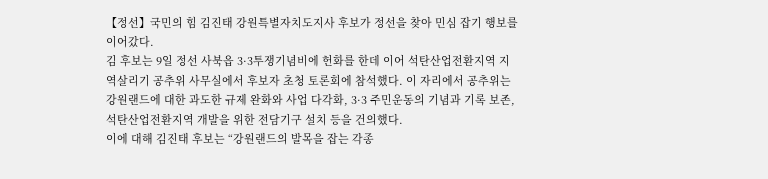【정선】국민의 힘 김진태 강원특별자치도지사 후보가 정선을 찾아 민심 잡기 행보를 이어갔다.
김 후보는 9일 정선 사북읍 3·3투쟁기념비에 헌화를 한데 이어 석탄산업전환지역 지역살리기 공추위 사무실에서 후보자 초청 토론회에 참석했다. 이 자리에서 공추위는 강원랜드에 대한 과도한 규제 완화와 사업 다각화, 3·3 주민운동의 기념과 기록 보존, 석탄산업전환지역 개발을 위한 전담기구 설치 등을 건의했다.
이에 대해 김진태 후보는 “강원랜드의 발목을 잡는 각종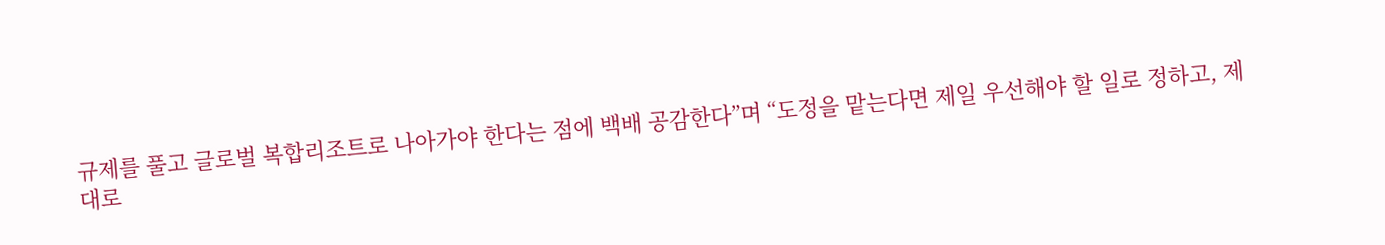규제를 풀고 글로벌 복합리조트로 나아가야 한다는 점에 백배 공감한다”며 “도정을 맡는다면 제일 우선해야 할 일로 정하고, 제대로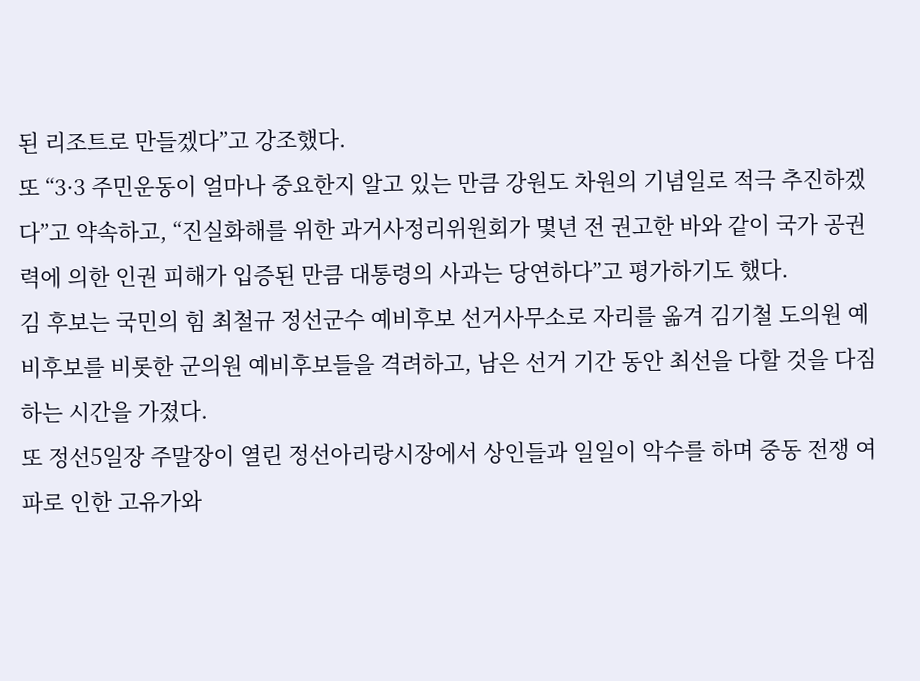된 리조트로 만들겠다”고 강조했다.
또 “3·3 주민운동이 얼마나 중요한지 알고 있는 만큼 강원도 차원의 기념일로 적극 추진하겠다”고 약속하고, “진실화해를 위한 과거사정리위원회가 몇년 전 권고한 바와 같이 국가 공권력에 의한 인권 피해가 입증된 만큼 대통령의 사과는 당연하다”고 평가하기도 했다.
김 후보는 국민의 힘 최철규 정선군수 예비후보 선거사무소로 자리를 옮겨 김기철 도의원 예비후보를 비롯한 군의원 예비후보들을 격려하고, 남은 선거 기간 동안 최선을 다할 것을 다짐하는 시간을 가졌다.
또 정선5일장 주말장이 열린 정선아리랑시장에서 상인들과 일일이 악수를 하며 중동 전쟁 여파로 인한 고유가와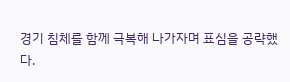경기 침체를 함께 극복해 나가자며 표심을 공략했다.